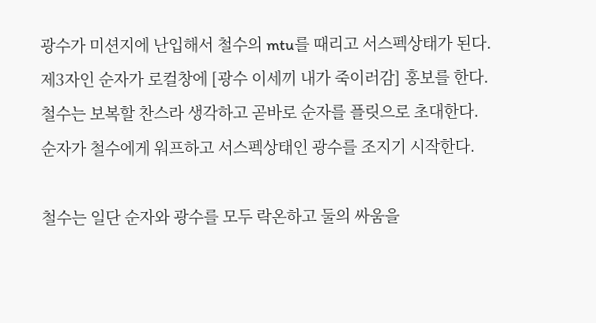광수가 미션지에 난입해서 철수의 mtu를 때리고 서스펙상태가 된다.
제3자인 순자가 로컬창에 [광수 이세끼 내가 죽이러감] 홍보를 한다.
철수는 보복할 찬스라 생각하고 곧바로 순자를 플릿으로 초대한다.
순자가 철수에게 워프하고 서스펙상태인 광수를 조지기 시작한다.

철수는 일단 순자와 광수를 모두 락온하고 둘의 싸움을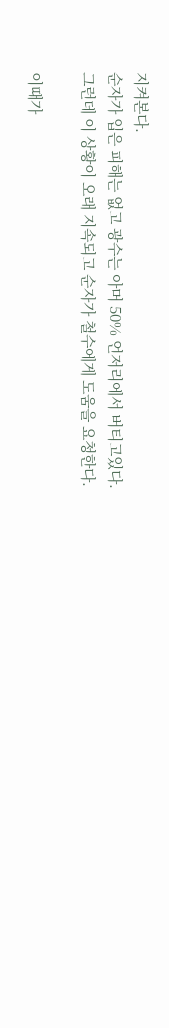지켜본다.
순자가 입은 피해는 없고 광수는 아머 50% 언저리에서 버티고있다.
그런데 이 상황이 오래 지속되고 순자가 철수에게 도움을 요청한다.

이때가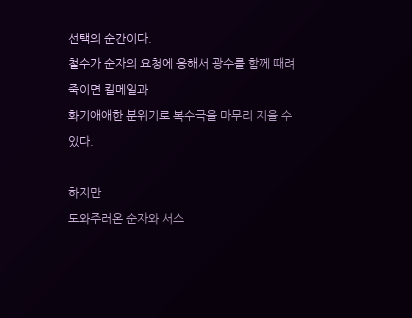선택의 순간이다.
철수가 순자의 요청에 응해서 광수를 함께 때려죽이면 킬메일과
화기애애한 분위기로 복수극을 마무리 지을 수 있다.

하지만
도와주러온 순자와 서스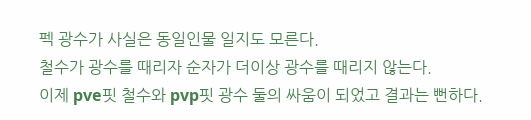펙 광수가 사실은 동일인물 일지도 모른다.
철수가 광수를 때리자 순자가 더이상 광수를 때리지 않는다.
이제 pve핏 철수와 pvp핏 광수 둘의 싸움이 되었고 결과는 뻔하다.